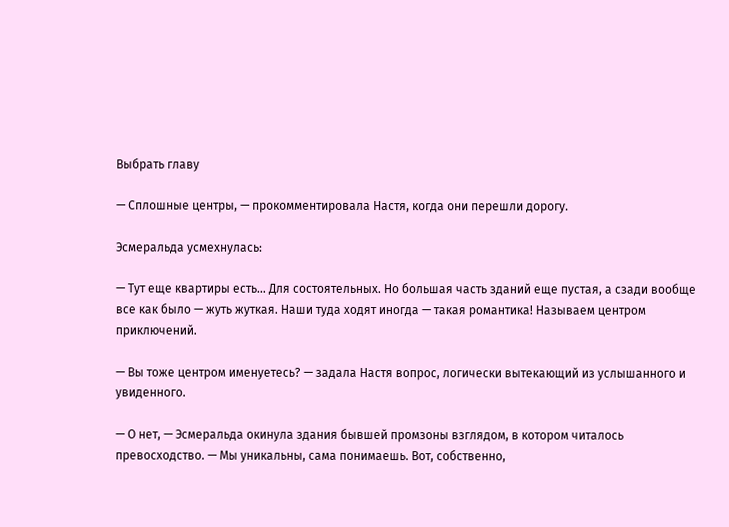Выбрать главу

— Сплошные центры, — прокомментировала Настя, когда они перешли дорогу.

Эсмеральда усмехнулась:

— Тут еще квартиры есть… Для состоятельных. Но большая часть зданий еще пустая, а сзади вообще все как было — жуть жуткая. Наши туда ходят иногда — такая романтика! Называем центром приключений.

— Вы тоже центром именуетесь? — задала Настя вопрос, логически вытекающий из услышанного и увиденного.

— О нет, — Эсмеральда окинула здания бывшей промзоны взглядом, в котором читалось превосходство. — Мы уникальны, сама понимаешь. Вот, собственно,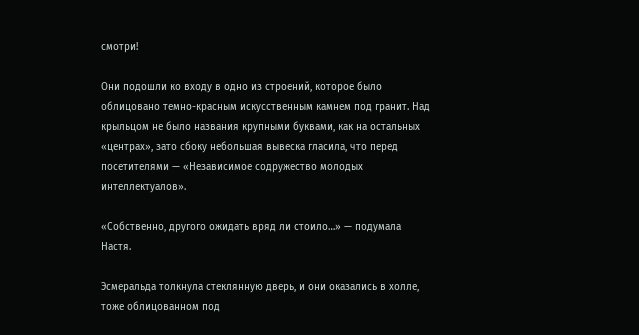смотри!

Они подошли ко входу в одно из строений, которое было облицовано темно-красным искусственным камнем под гранит. Над крыльцом не было названия крупными буквами, как на остальных «центрах», зато сбоку небольшая вывеска гласила, что перед посетителями — «Независимое содружество молодых интеллектуалов».

«Собственно, другого ожидать вряд ли стоило…» — подумала Настя.

Эсмеральда толкнула стеклянную дверь, и они оказались в холле, тоже облицованном под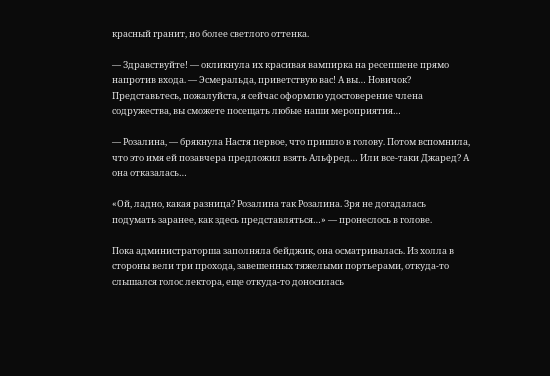красный гранит, но более светлого оттенка.

— Здравствуйте! — окликнула их красивая вампирка на ресепшене прямо напротив входа. — Эсмеральда, приветствую вас! А вы… Новичок? Представьтесь, пожалуйста, я сейчас оформлю удостоверение члена содружества, вы сможете посещать любые наши мероприятия…

— Розалина, — брякнула Настя первое, что пришло в голову. Потом вспомнила, что это имя ей позавчера предложил взять Альфред… Или все-таки Джаред? А она отказалась…

«Ой, ладно, какая разница? Розалина так Розалина. Зря не догадалась подумать заранее, как здесь представляться…» — пронеслось в голове.

Пока администраторша заполняла бейджик, она осматривалась. Из холла в стороны вели три прохода, завешенных тяжелыми портьерами, откуда-то слышался голос лектора, еще откуда-то доносилась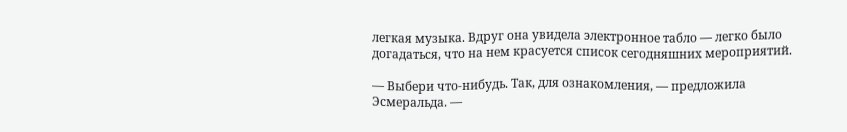легкая музыка. Вдруг она увидела электронное табло — легко было догадаться, что на нем красуется список сегодняшних мероприятий.

— Выбери что-нибудь. Так, для ознакомления, — предложила Эсмеральда. —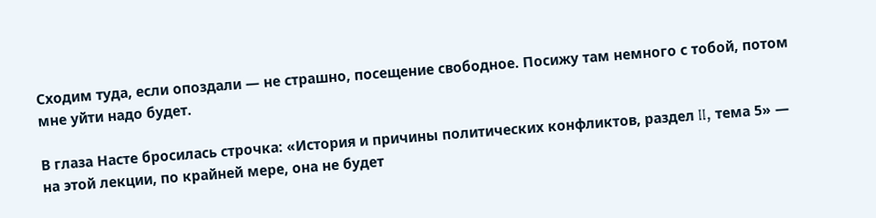Сходим туда, если опоздали — не страшно, посещение свободное. Посижу там немного с тобой, потом мне уйти надо будет.

В глаза Насте бросилась строчка: «История и причины политических конфликтов, раздел II, тема 5» — на этой лекции, по крайней мере, она не будет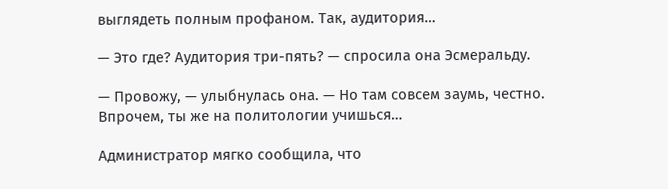выглядеть полным профаном. Так, аудитория…

— Это где? Аудитория три-пять? — спросила она Эсмеральду.

— Провожу, — улыбнулась она. — Но там совсем заумь, честно. Впрочем, ты же на политологии учишься…

Администратор мягко сообщила, что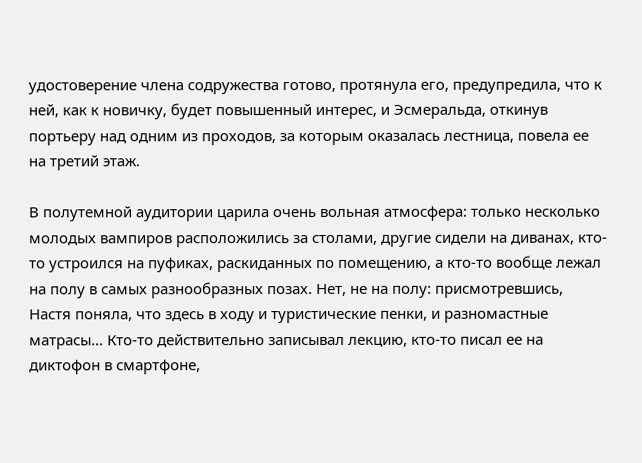удостоверение члена содружества готово, протянула его, предупредила, что к ней, как к новичку, будет повышенный интерес, и Эсмеральда, откинув портьеру над одним из проходов, за которым оказалась лестница, повела ее на третий этаж.

В полутемной аудитории царила очень вольная атмосфера: только несколько молодых вампиров расположились за столами, другие сидели на диванах, кто-то устроился на пуфиках, раскиданных по помещению, а кто-то вообще лежал на полу в самых разнообразных позах. Нет, не на полу: присмотревшись, Настя поняла, что здесь в ходу и туристические пенки, и разномастные матрасы… Кто-то действительно записывал лекцию, кто-то писал ее на диктофон в смартфоне,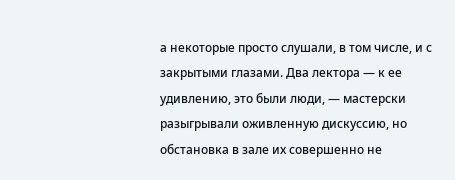а некоторые просто слушали, в том числе, и с закрытыми глазами. Два лектора — к ее удивлению, это были люди, — мастерски разыгрывали оживленную дискуссию, но обстановка в зале их совершенно не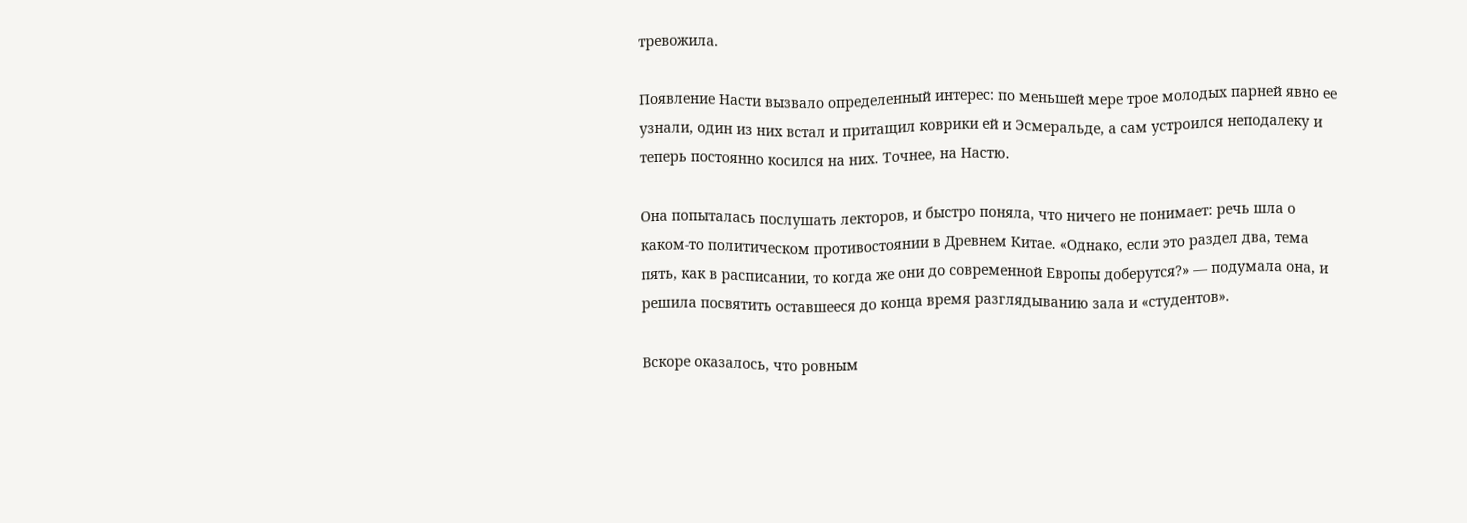тревожила.

Появление Насти вызвало определенный интерес: по меньшей мере трое молодых парней явно ее узнали, один из них встал и притащил коврики ей и Эсмеральде, а сам устроился неподалеку и теперь постоянно косился на них. Точнее, на Настю.

Она попыталась послушать лекторов, и быстро поняла, что ничего не понимает: речь шла о каком-то политическом противостоянии в Древнем Китае. «Однако, если это раздел два, тема пять, как в расписании, то когда же они до современной Европы доберутся?» — подумала она, и решила посвятить оставшееся до конца время разглядыванию зала и «студентов».

Вскоре оказалось, что ровным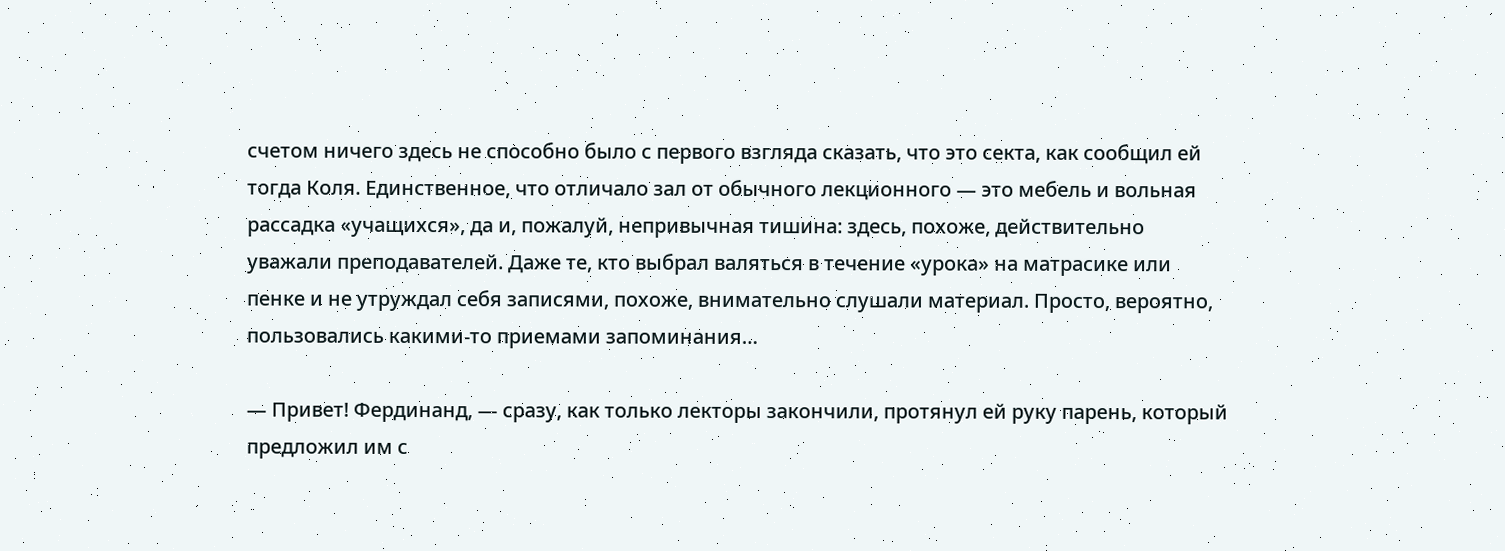счетом ничего здесь не способно было с первого взгляда сказать, что это секта, как сообщил ей тогда Коля. Единственное, что отличало зал от обычного лекционного — это мебель и вольная рассадка «учащихся», да и, пожалуй, непривычная тишина: здесь, похоже, действительно уважали преподавателей. Даже те, кто выбрал валяться в течение «урока» на матрасике или пенке и не утруждал себя записями, похоже, внимательно слушали материал. Просто, вероятно, пользовались какими-то приемами запоминания…

— Привет! Фердинанд, — сразу, как только лекторы закончили, протянул ей руку парень, который предложил им с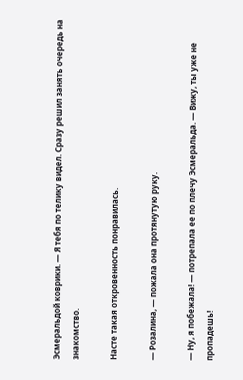Эсмеральдой коврики. — Я тебя по телику видел. Сразу решил занять очередь на знакомство.

Насте такая откровенность понравилась.

— Розалина, — пожала она протянутую руку.

— Ну, я побежала! — потрепала ее по плечу Эсмеральда. — Вижу, ты уже не пропадешь!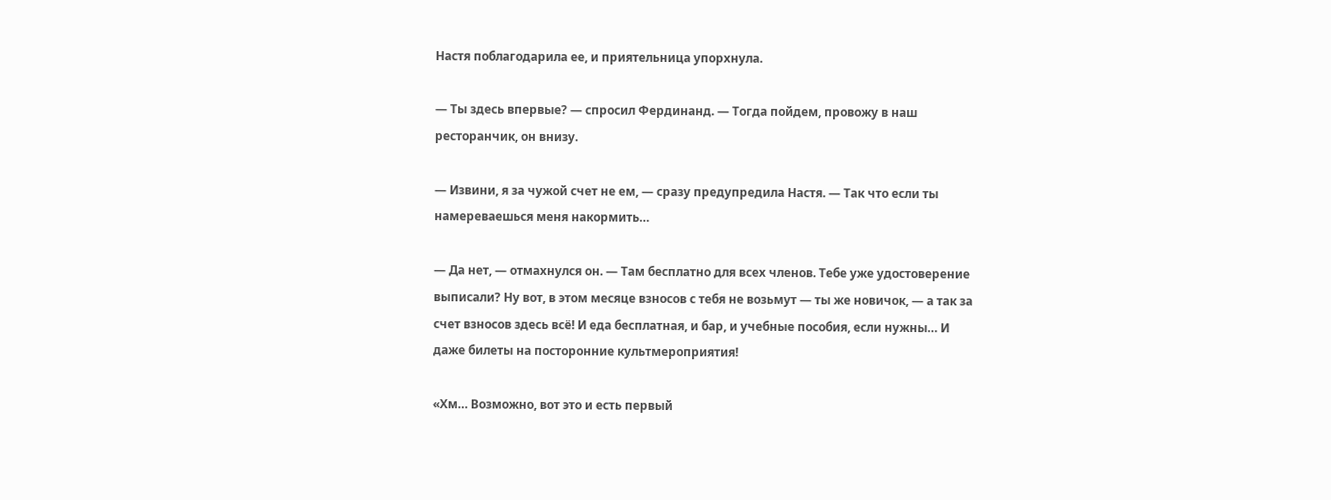Настя поблагодарила ее, и приятельница упорхнула.

— Ты здесь впервые? — спросил Фердинанд. — Тогда пойдем, провожу в наш ресторанчик, он внизу.

— Извини, я за чужой счет не ем, — сразу предупредила Настя. — Так что если ты намереваешься меня накормить…

— Да нет, — отмахнулся он. — Там бесплатно для всех членов. Тебе уже удостоверение выписали? Ну вот, в этом месяце взносов с тебя не возьмут — ты же новичок, — а так за счет взносов здесь всё! И еда бесплатная, и бар, и учебные пособия, если нужны… И даже билеты на посторонние культмероприятия!

«Хм… Возможно, вот это и есть первый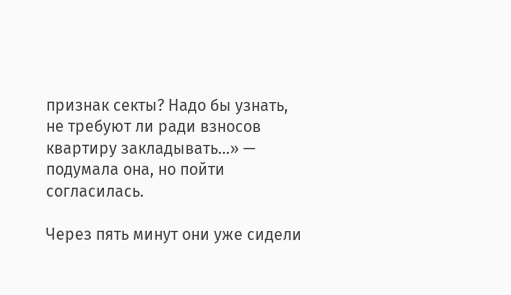признак секты? Надо бы узнать, не требуют ли ради взносов квартиру закладывать…» — подумала она, но пойти согласилась.

Через пять минут они уже сидели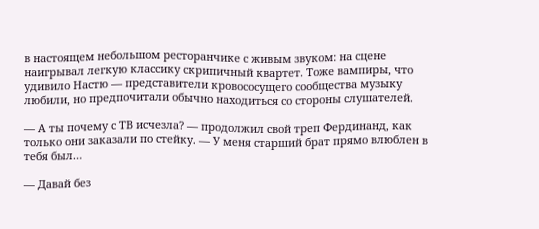в настоящем небольшом ресторанчике с живым звуком: на сцене наигрывал легкую классику скрипичный квартет. Тоже вампиры, что удивило Настю — представители кровососущего сообщества музыку любили, но предпочитали обычно находиться со стороны слушателей.

— А ты почему с ТВ исчезла? — продолжил свой треп Фердинанд, как только они заказали по стейку. — У меня старший брат прямо влюблен в тебя был…

— Давай без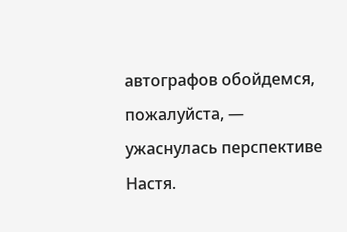автографов обойдемся, пожалуйста, — ужаснулась перспективе Настя.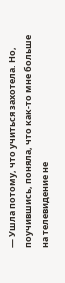— Ушла потому, что учиться захотела. Но, поучившись, поняла, что как-то мне больше на телевидение не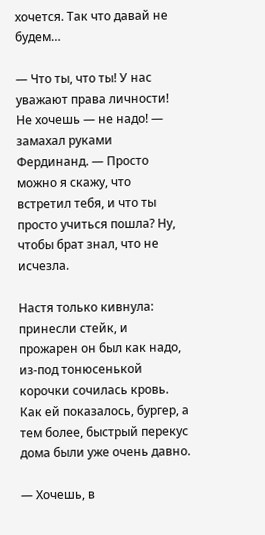хочется. Так что давай не будем…

— Что ты, что ты! У нас уважают права личности! Не хочешь — не надо! — замахал руками Фердинанд. — Просто можно я скажу, что встретил тебя, и что ты просто учиться пошла? Ну, чтобы брат знал, что не исчезла.

Настя только кивнула: принесли стейк, и прожарен он был как надо, из-под тонюсенькой корочки сочилась кровь. Как ей показалось, бургер, а тем более, быстрый перекус дома были уже очень давно.

— Хочешь, в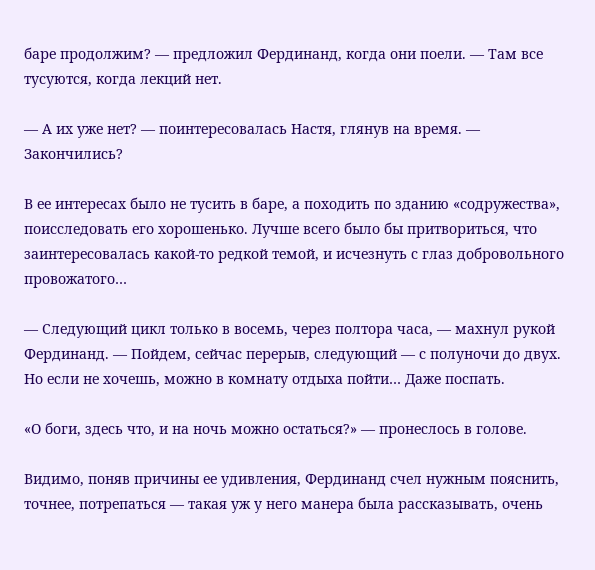баре продолжим? — предложил Фердинанд, когда они поели. — Там все тусуются, когда лекций нет.

— А их уже нет? — поинтересовалась Настя, глянув на время. — Закончились?

В ее интересах было не тусить в баре, а походить по зданию «содружества», поисследовать его хорошенько. Лучше всего было бы притвориться, что заинтересовалась какой-то редкой темой, и исчезнуть с глаз добровольного провожатого…

— Следующий цикл только в восемь, через полтора часа, — махнул рукой Фердинанд. — Пойдем, сейчас перерыв, следующий — с полуночи до двух. Но если не хочешь, можно в комнату отдыха пойти… Даже поспать.

«О боги, здесь что, и на ночь можно остаться?» — пронеслось в голове.

Видимо, поняв причины ее удивления, Фердинанд счел нужным пояснить, точнее, потрепаться — такая уж у него манера была рассказывать, очень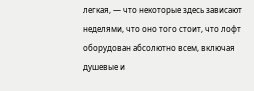легкая, — что некоторые здесь зависают неделями, что оно того стоит, что лофт оборудован абсолютно всем, включая душевые и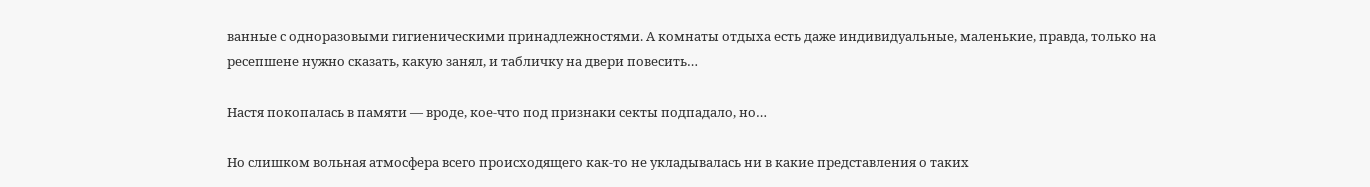ванные с одноразовыми гигиеническими принадлежностями. А комнаты отдыха есть даже индивидуальные, маленькие, правда, только на ресепшене нужно сказать, какую занял, и табличку на двери повесить…

Настя покопалась в памяти — вроде, кое-что под признаки секты подпадало, но…

Но слишком вольная атмосфера всего происходящего как-то не укладывалась ни в какие представления о таких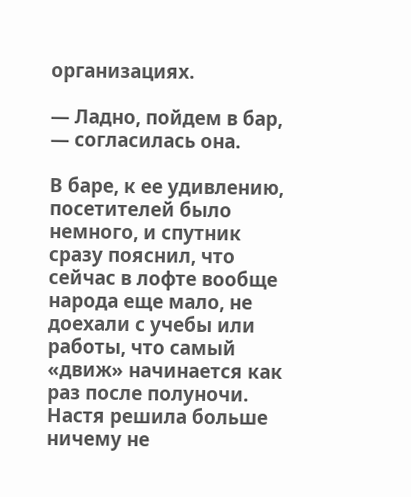организациях.

— Ладно, пойдем в бар, — согласилась она.

В баре, к ее удивлению, посетителей было немного, и спутник сразу пояснил, что сейчас в лофте вообще народа еще мало, не доехали с учебы или работы, что самый «движ» начинается как раз после полуночи. Настя решила больше ничему не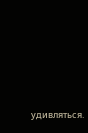удивляться.